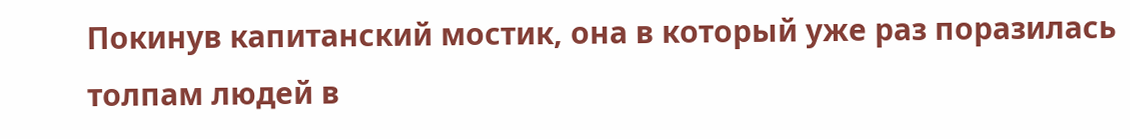Покинув капитанский мостик, она в который уже раз поразилась толпам людей в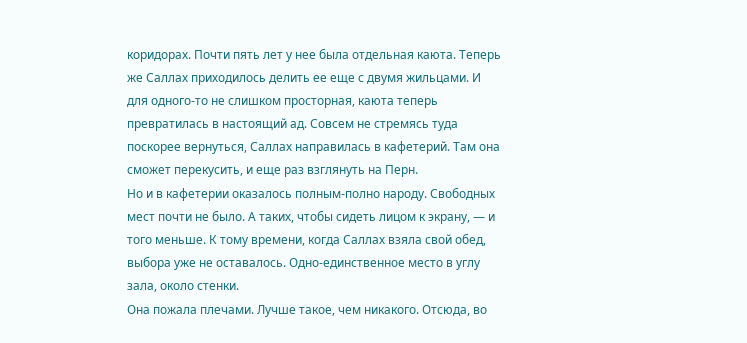коридорах. Почти пять лет у нее была отдельная каюта. Теперь же Саллах приходилось делить ее еще с двумя жильцами. И для одного-то не слишком просторная, каюта теперь превратилась в настоящий ад. Совсем не стремясь туда поскорее вернуться, Саллах направилась в кафетерий. Там она сможет перекусить, и еще раз взглянуть на Перн.
Но и в кафетерии оказалось полным-полно народу. Свободных мест почти не было. А таких, чтобы сидеть лицом к экрану, — и того меньше. К тому времени, когда Саллах взяла свой обед, выбора уже не оставалось. Одно-единственное место в углу зала, около стенки.
Она пожала плечами. Лучше такое, чем никакого. Отсюда, во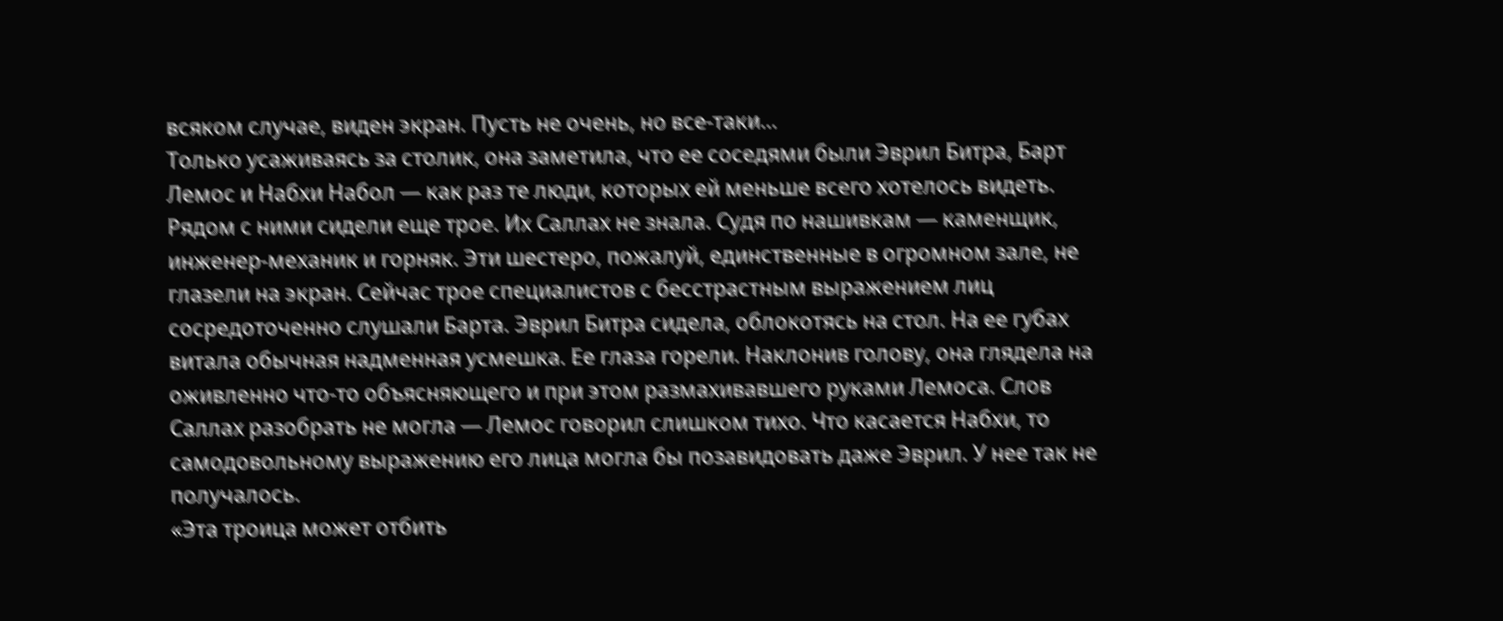всяком случае, виден экран. Пусть не очень, но все-таки…
Только усаживаясь за столик, она заметила, что ее соседями были Эврил Битра, Барт Лемос и Набхи Набол — как раз те люди, которых ей меньше всего хотелось видеть. Рядом с ними сидели еще трое. Их Саллах не знала. Судя по нашивкам — каменщик, инженер-механик и горняк. Эти шестеро, пожалуй, единственные в огромном зале, не глазели на экран. Сейчас трое специалистов с бесстрастным выражением лиц сосредоточенно слушали Барта. Эврил Битра сидела, облокотясь на стол. На ее губах витала обычная надменная усмешка. Ее глаза горели. Наклонив голову, она глядела на оживленно что-то объясняющего и при этом размахивавшего руками Лемоса. Слов Саллах разобрать не могла — Лемос говорил слишком тихо. Что касается Набхи, то самодовольному выражению его лица могла бы позавидовать даже Эврил. У нее так не получалось.
«Эта троица может отбить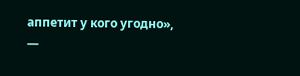аппетит у кого угодно», —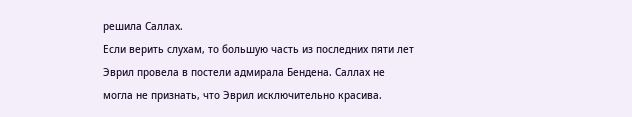решила Саллах.
Если верить слухам, то большую часть из последних пяти лет Эврил провела в постели адмирала Бендена. Саллах не могла не признать, что Эврил исключительно красива.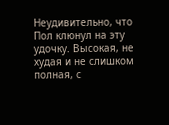Неудивительно, что Пол клюнул на эту удочку. Высокая, не худая и не слишком полная, с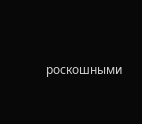роскошными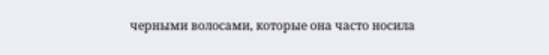черными волосами, которые она часто носила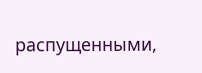распущенными,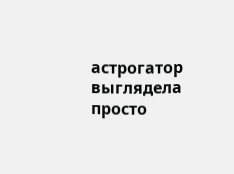астрогатор выглядела просто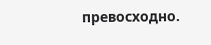превосходно.